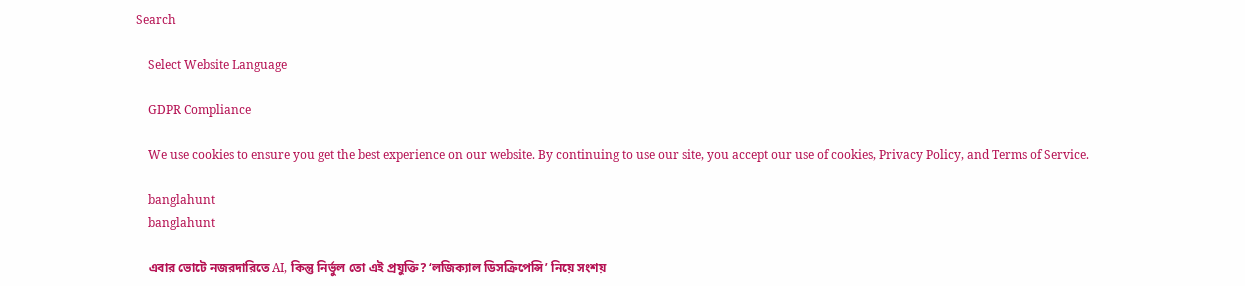Search

    Select Website Language

    GDPR Compliance

    We use cookies to ensure you get the best experience on our website. By continuing to use our site, you accept our use of cookies, Privacy Policy, and Terms of Service.

    banglahunt
    banglahunt

    এবার ভোটে নজরদারিতে AI, কিন্তু নির্ভুল তো এই প্রযুক্তি? ‘লজিক্যাল ডিসক্রিপেন্সি’ নিয়ে সংশয়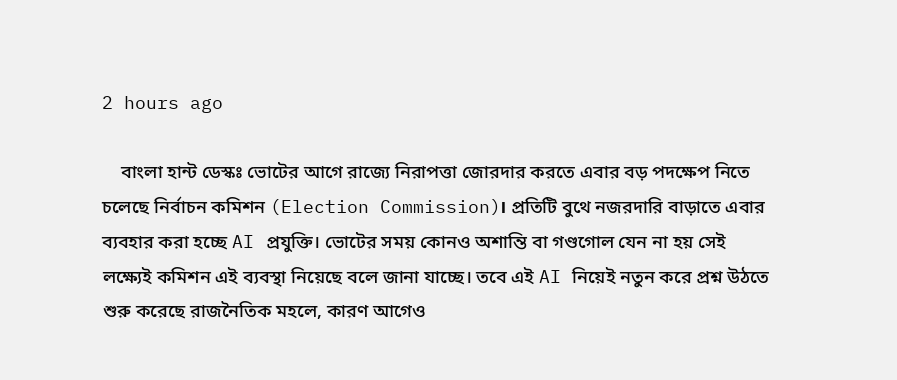2 hours ago

    বাংলা হান্ট ডেস্কঃ ভোটের আগে রাজ্যে নিরাপত্তা জোরদার করতে এবার বড় পদক্ষেপ নিতে চলেছে নির্বাচন কমিশন (Election Commission)। প্রতিটি বুথে নজরদারি বাড়াতে এবার ব্যবহার করা হচ্ছে AI প্রযুক্তি। ভোটের সময় কোনও অশান্তি বা গণ্ডগোল যেন না হয় সেই লক্ষ্যেই কমিশন এই ব্যবস্থা নিয়েছে বলে জানা যাচ্ছে। তবে এই AI নিয়েই নতুন করে প্রশ্ন উঠতে শুরু করেছে রাজনৈতিক মহলে, কারণ আগেও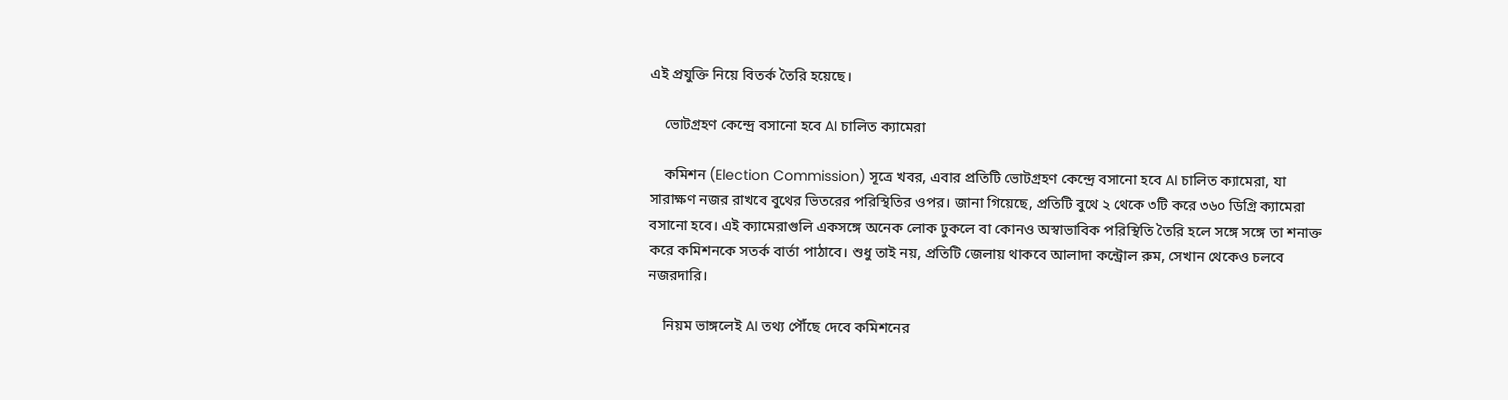এই প্রযুক্তি নিয়ে বিতর্ক তৈরি হয়েছে।

    ভোটগ্রহণ কেন্দ্রে বসানো হবে AI চালিত ক্যামেরা

    কমিশন (Election Commission) সূত্রে খবর, এবার প্রতিটি ভোটগ্রহণ কেন্দ্রে বসানো হবে AI চালিত ক্যামেরা, যা সারাক্ষণ নজর রাখবে বুথের ভিতরের পরিস্থিতির ওপর। জানা গিয়েছে, প্রতিটি বুথে ২ থেকে ৩টি করে ৩৬০ ডিগ্রি ক্যামেরা বসানো হবে। এই ক্যামেরাগুলি একসঙ্গে অনেক লোক ঢুকলে বা কোনও অস্বাভাবিক পরিস্থিতি তৈরি হলে সঙ্গে সঙ্গে তা শনাক্ত করে কমিশনকে সতর্ক বার্তা পাঠাবে। শুধু তাই নয়, প্রতিটি জেলায় থাকবে আলাদা কন্ট্রোল রুম, সেখান থেকেও চলবে নজরদারি।

    নিয়ম ভাঙ্গলেই AI তথ্য পৌঁছে দেবে কমিশনের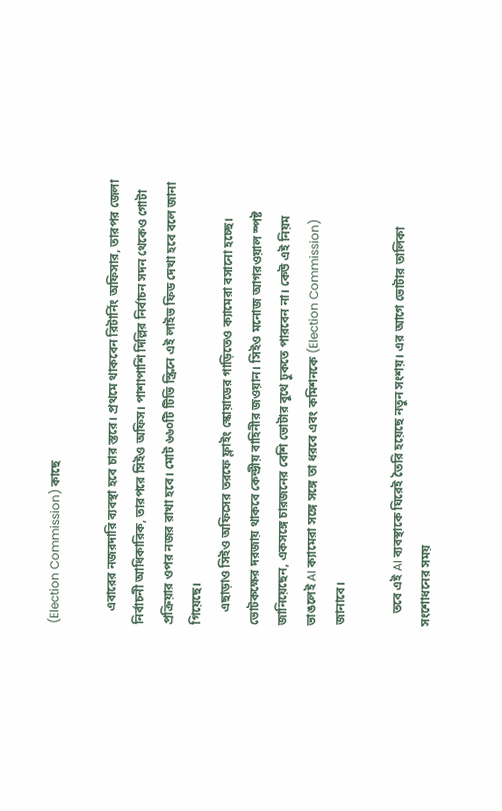(Election Commission) কাছে

    এবারের নজরদারি ব্যবস্থা হবে চার স্তরে। প্রথমে থাকবেন রিটার্নিং অফিসার, তারপর জেলা নির্বাচনী আধিকারিক, তারপরে সিইও অফিস। পাশাপাশি দিল্লির নির্বাচন সদন থেকেও গোটা প্রক্রিয়ার ওপর নজর রাখা হবে। মোট ৬৬০টি টিভি স্ক্রিনে এই লাইভ ফিড দেখা হবে বলে জানা গিয়েছে।
    এছাড়াও সিইও অফিসের তরফে ফ্লাইং স্কোয়াডের গাড়িতেও ক্যামেরা বসানো হচ্ছে। ভোটকক্ষের দরজায় থাকবে কেন্দ্রীয় বাহিনীর জওয়ান। সিইও মনোজ আগরওয়াল স্পষ্ট জানিয়েছেন, একসঙ্গে চারজনের বেশি ভোটার বুথে ঢুকতে পারবেন না। কেউ এই নিয়ম ভাঙলেই AI ক্যামেরা সঙ্গে সঙ্গে তা ধরবে এবং কমিশনকে (Election Commission) জানাবে।

    তবে এই AI ব্যবস্থাকে ঘিরেই তৈরি হয়েছে নতুন সংশয়। এর আগে ভোটার তালিকা সংশোধনের সময়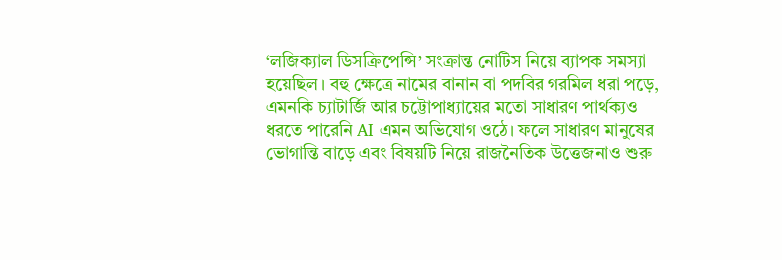‘লজিক্যাল ডিসক্রিপেন্সি’ সংক্রান্ত নোটিস নিয়ে ব্যাপক সমস্যা হয়েছিল। বহু ক্ষেত্রে নামের বানান বা পদবির গরমিল ধরা পড়ে, এমনকি চ্যাটার্জি আর চট্টোপাধ্যায়ের মতো সাধারণ পার্থক্যও ধরতে পারেনি AI এমন অভিযোগ ওঠে। ফলে সাধারণ মানুষের ভোগান্তি বাড়ে এবং বিষয়টি নিয়ে রাজনৈতিক উত্তেজনাও শুরু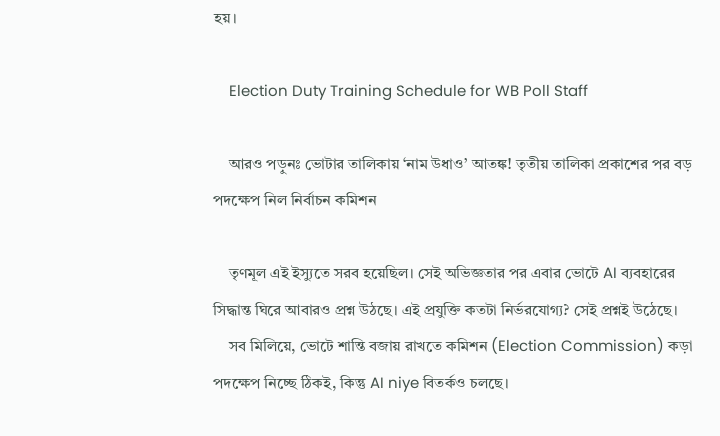হয়।

    Election Duty Training Schedule for WB Poll Staff

    আরও পড়ুনঃ ভোটার তালিকায় ‘নাম উধাও’ আতঙ্ক! তৃতীয় তালিকা প্রকাশের পর বড় পদক্ষেপ নিল নির্বাচন কমিশন

    তৃণমূল এই ইস্যুতে সরব হয়েছিল। সেই অভিজ্ঞতার পর এবার ভোটে AI ব্যবহারের সিদ্ধান্ত ঘিরে আবারও প্রশ্ন উঠছে। এই প্রযুক্তি কতটা নির্ভরযোগ্য? সেই প্রশ্নই উঠেছে।
    সব মিলিয়ে, ভোটে শান্তি বজায় রাখতে কমিশন (Election Commission) কড়া পদক্ষেপ নিচ্ছে ঠিকই, কিন্তু AI niye বিতর্কও চলছে।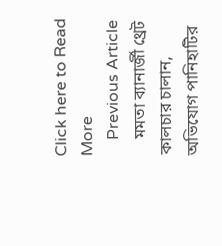Click here to Read More
    Previous Article
    মমতা ব্যানার্জী থ্রেট কালচার চালান, অভিযোগ পানিহাটির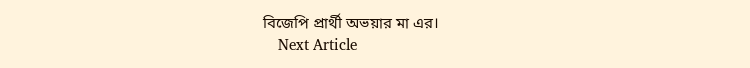বিজেপি প্রার্থী অভয়ার মা এর।
    Next Article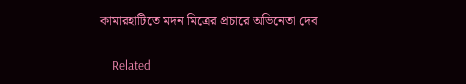কামারহাটিতে মদন মিত্রের প্রচারে অভিনেতা দেব

    Related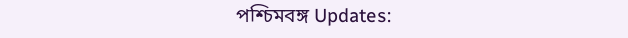পশ্চিমবঙ্গ Updates: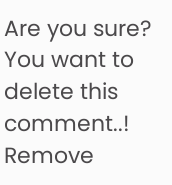Are you sure? You want to delete this comment..! Remove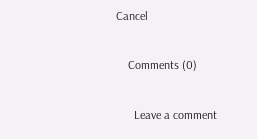Cancel

    Comments (0)

      Leave a comment